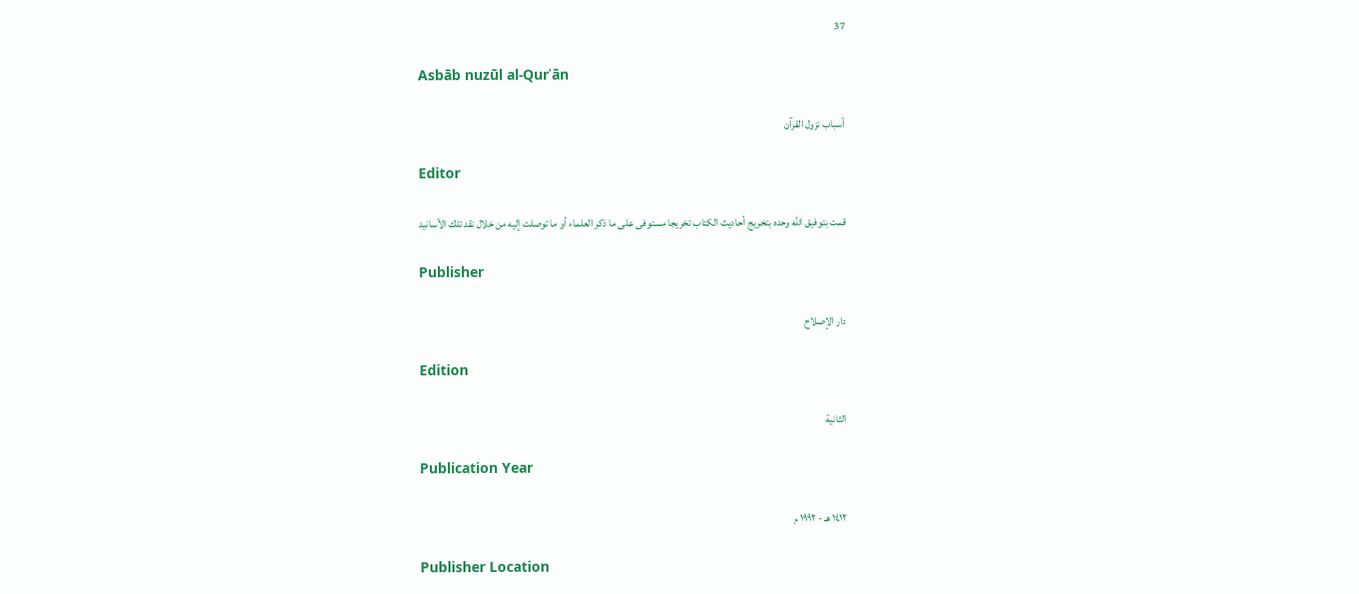37

Asbāb nuzūl al-Qurʾān

أسباب نزول القرآن

Editor

قمت بتوفيق الله وحده بتخريج أحاديث الكتاب تخريجا مستوفى على ما ذكر العلماء أو ما توصلت إليه من خلال نقد تلك الأسانيد

Publisher

دار الإصلاح

Edition

الثانية

Publication Year

١٤١٢ هـ - ١٩٩٢ م

Publisher Location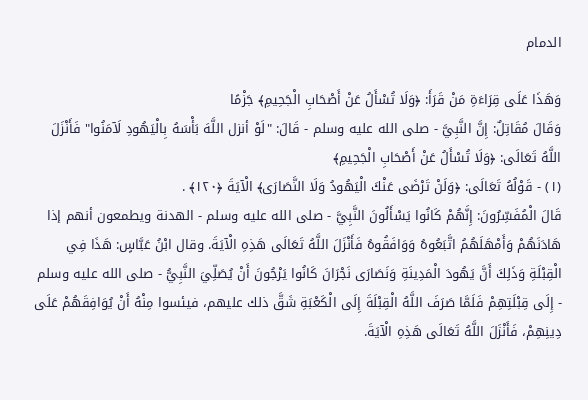الدمام

وَهَذَا عَلَى قِرَاءَةِ مَنْ قَرَأَ: ﴿وَلَا تُسْأَلُ عَنْ أَصْحَابِ الْجَحِيمِ﴾ جَزْمًا
وَقَالَ مُقَاتِلٌ: إِنَّ النَّبِيَّ - صلى الله عليه وسلم - قَالَ: "لَوْ أنزل اللَّهَ بَأْسَهُ بِالْيَهُودِ لَآمَنُوا" فَأَنْزَلَ اللَّهُ تَعَالَى: ﴿وَلَا تُسْأَلُ عَنْ أَصْحَابِ الْجَحِيمِ﴾
(١) - قَوْلُهُ تَعَالَى: ﴿وَلَنْ تَرْضَى عَنْكَ الْيَهُودُ وَلَا النَّصَارَى﴾ الْآيَةَ ﴿١٢٠﴾ .
قَالَ الْمُفَسِّرُونَ: إِنَّهُمْ كَانُوا يَسْأَلُونَ النَّبِيَّ - صلى الله عليه وسلم - الهدنة ويطمعون أنهم إذا هَادَنَهُمْ وَأَمْهَلَهُمُ اتَّبَعُوهُ وَوَافَقُوهُ فَأَنْزَلَ اللَّهُ تَعَالَى هَذِهِ الْآيَةَ. وقال ابْنُ عَبَّاسٍ: هَذَا فِي الْقِبْلَةِ وَذَلِكَ أَنَّ يَهُودَ الْمَدِينَةِ وَنَصَارَى نَجْرَانَ كَانُوا يَرْجُونَ أَنْ يُصَلِّيَ النَّبِيُّ - صلى الله عليه وسلم - إِلَى قِبْلَتِهِمْ فَلَمَّا صَرَفَ اللَّهُ الْقِبْلَةَ إِلَى الْكَعْبَةِ شَقَّ ذلك عليهم، فيئسوا مِنْهُ أَنْ يُوَافِقَهُمْ عَلَى دِينِهِمْ، فَأَنْزَلَ اللَّهُ تَعَالَى هَذِهِ الْآيَةَ.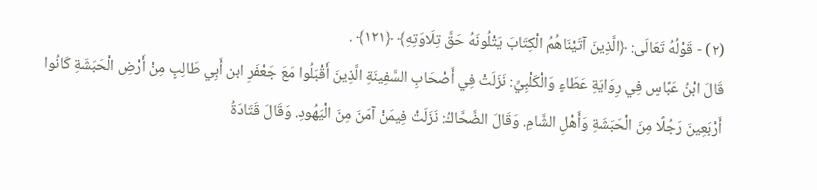(٢) - قَوْلُهُ تَعَالَى: ﴿الَّذِينَ آتَيْنَاهُمُ الْكِتَابَ يَتْلُونَهُ حَقَّ تِلَاوَتِهِ﴾ ﴿١٢١﴾ .
قَالَ ابْنُ عَبَّاسٍ فِي رِوَايَةِ عَطَاءٍ وَالْكَلْبِيِّ: نَزَلَتْ فِي أَصْحَابِ السَّفِينَةِ الَّذِينَ أَقْبَلُوا مَعَ جَعْفَرِ ابن أَبِي طَالِبٍ مِنْ أَرْضِ الْحَبَشَةِ كَانُوا أَرْبَعِينَ رَجُلًا مِنَ الْحَبَشَةِ وَأَهْلِ الشَّامِ. وَقَالَ الضَّحَّاكُ: نَزَلَتْ فِيمَنْ آمَنَ مِنَ الْيَهُودِ. وَقَالَ قَتَادَةُ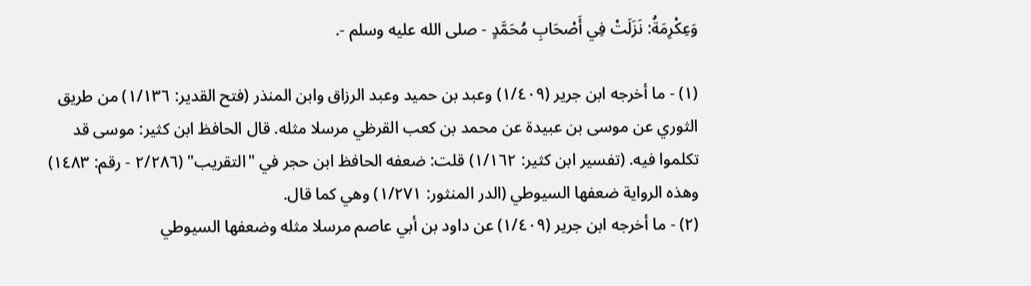وَعِكْرِمَةُ: نَزَلَتْ فِي أَصْحَابِ مُحَمَّدٍ - صلى الله عليه وسلم -.

(١) - ما أخرجه ابن جرير (١/٤٠٩) وعبد بن حميد وعبد الرزاق وابن المنذر (فتح القدير: ١/١٣٦) من طريق الثوري عن موسى بن عبيدة عن محمد بن كعب القرظي مرسلا مثله. قال الحافظ ابن كثير: موسى قد تكلموا فيه. (تفسير ابن كثير: ١/١٦٢) قلت: ضعفه الحافظ ابن حجر في "التقريب" (٢/٢٨٦ - رقم: ١٤٨٣) وهذه الرواية ضعفها السيوطي (الدر المنثور: ١/٢٧١) وهي كما قال.
(٢) - ما أخرجه ابن جرير (١/٤٠٩) عن داود بن أبي عاصم مرسلا مثله وضعفها السيوطي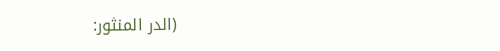(الدر المنثور: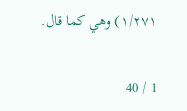١/٢٧١) وهي كما قال.

1 / 40